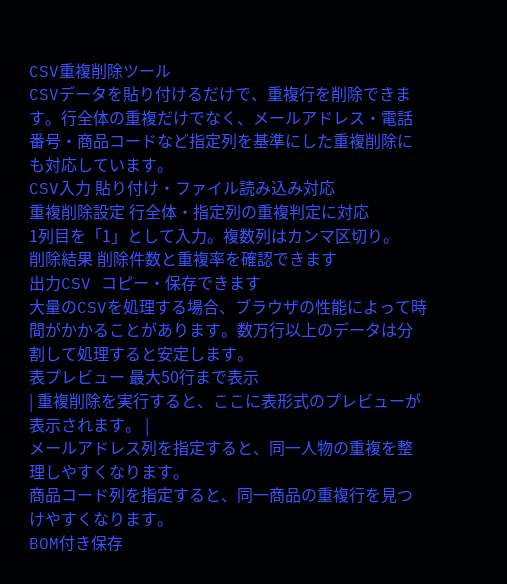CSV重複削除ツール
CSVデータを貼り付けるだけで、重複行を削除できます。行全体の重複だけでなく、メールアドレス・電話番号・商品コードなど指定列を基準にした重複削除にも対応しています。
CSV入力 貼り付け・ファイル読み込み対応
重複削除設定 行全体・指定列の重複判定に対応
1列目を「1」として入力。複数列はカンマ区切り。
削除結果 削除件数と重複率を確認できます
出力CSV コピー・保存できます
大量のCSVを処理する場合、ブラウザの性能によって時間がかかることがあります。数万行以上のデータは分割して処理すると安定します。
表プレビュー 最大50行まで表示
| 重複削除を実行すると、ここに表形式のプレビューが表示されます。 |
メールアドレス列を指定すると、同一人物の重複を整理しやすくなります。
商品コード列を指定すると、同一商品の重複行を見つけやすくなります。
BOM付き保存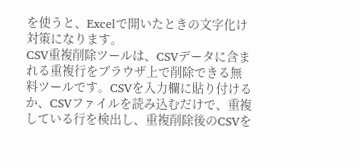を使うと、Excelで開いたときの文字化け対策になります。
CSV重複削除ツールは、CSVデータに含まれる重複行をブラウザ上で削除できる無料ツールです。CSVを入力欄に貼り付けるか、CSVファイルを読み込むだけで、重複している行を検出し、重複削除後のCSVを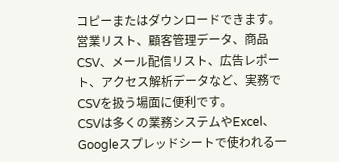コピーまたはダウンロードできます。営業リスト、顧客管理データ、商品CSV、メール配信リスト、広告レポート、アクセス解析データなど、実務でCSVを扱う場面に便利です。
CSVは多くの業務システムやExcel、Googleスプレッドシートで使われる一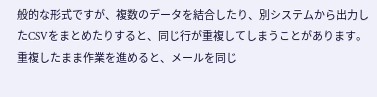般的な形式ですが、複数のデータを結合したり、別システムから出力したCSVをまとめたりすると、同じ行が重複してしまうことがあります。重複したまま作業を進めると、メールを同じ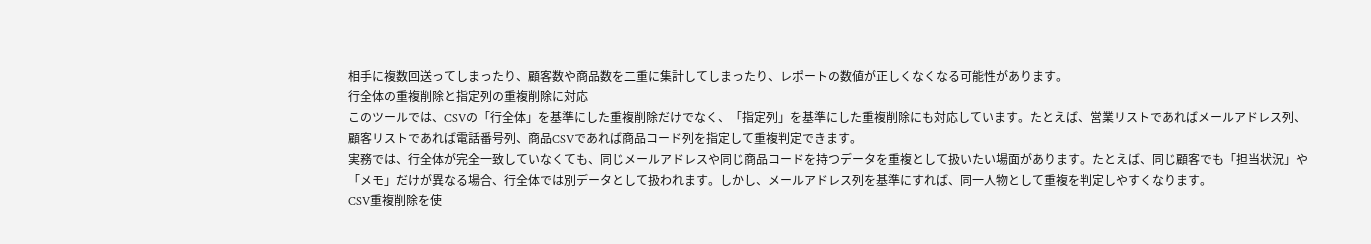相手に複数回送ってしまったり、顧客数や商品数を二重に集計してしまったり、レポートの数値が正しくなくなる可能性があります。
行全体の重複削除と指定列の重複削除に対応
このツールでは、CSVの「行全体」を基準にした重複削除だけでなく、「指定列」を基準にした重複削除にも対応しています。たとえば、営業リストであればメールアドレス列、顧客リストであれば電話番号列、商品CSVであれば商品コード列を指定して重複判定できます。
実務では、行全体が完全一致していなくても、同じメールアドレスや同じ商品コードを持つデータを重複として扱いたい場面があります。たとえば、同じ顧客でも「担当状況」や「メモ」だけが異なる場合、行全体では別データとして扱われます。しかし、メールアドレス列を基準にすれば、同一人物として重複を判定しやすくなります。
CSV重複削除を使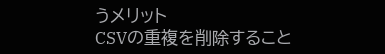うメリット
CSVの重複を削除すること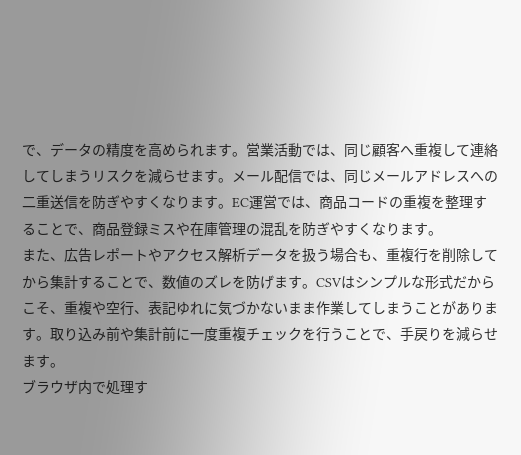で、データの精度を高められます。営業活動では、同じ顧客へ重複して連絡してしまうリスクを減らせます。メール配信では、同じメールアドレスへの二重送信を防ぎやすくなります。EC運営では、商品コードの重複を整理することで、商品登録ミスや在庫管理の混乱を防ぎやすくなります。
また、広告レポートやアクセス解析データを扱う場合も、重複行を削除してから集計することで、数値のズレを防げます。CSVはシンプルな形式だからこそ、重複や空行、表記ゆれに気づかないまま作業してしまうことがあります。取り込み前や集計前に一度重複チェックを行うことで、手戻りを減らせます。
ブラウザ内で処理す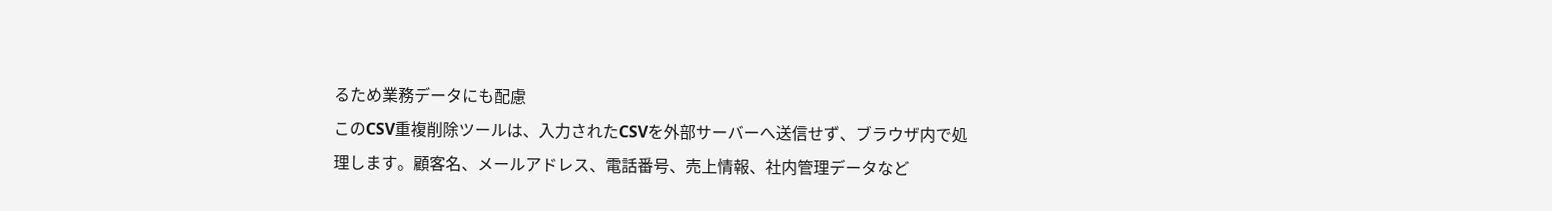るため業務データにも配慮
このCSV重複削除ツールは、入力されたCSVを外部サーバーへ送信せず、ブラウザ内で処理します。顧客名、メールアドレス、電話番号、売上情報、社内管理データなど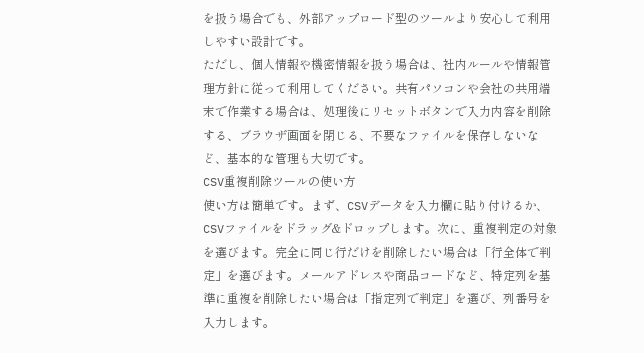を扱う場合でも、外部アップロード型のツールより安心して利用しやすい設計です。
ただし、個人情報や機密情報を扱う場合は、社内ルールや情報管理方針に従って利用してください。共有パソコンや会社の共用端末で作業する場合は、処理後にリセットボタンで入力内容を削除する、ブラウザ画面を閉じる、不要なファイルを保存しないなど、基本的な管理も大切です。
CSV重複削除ツールの使い方
使い方は簡単です。まず、CSVデータを入力欄に貼り付けるか、CSVファイルをドラッグ&ドロップします。次に、重複判定の対象を選びます。完全に同じ行だけを削除したい場合は「行全体で判定」を選びます。メールアドレスや商品コードなど、特定列を基準に重複を削除したい場合は「指定列で判定」を選び、列番号を入力します。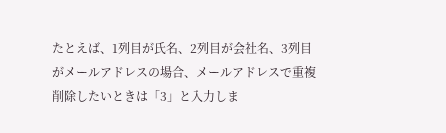たとえば、1列目が氏名、2列目が会社名、3列目がメールアドレスの場合、メールアドレスで重複削除したいときは「3」と入力しま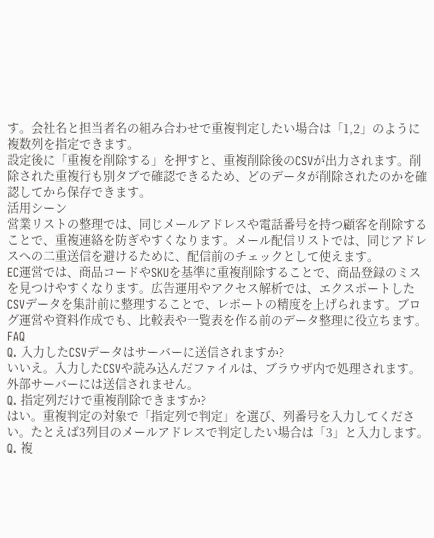す。会社名と担当者名の組み合わせで重複判定したい場合は「1,2」のように複数列を指定できます。
設定後に「重複を削除する」を押すと、重複削除後のCSVが出力されます。削除された重複行も別タブで確認できるため、どのデータが削除されたのかを確認してから保存できます。
活用シーン
営業リストの整理では、同じメールアドレスや電話番号を持つ顧客を削除することで、重複連絡を防ぎやすくなります。メール配信リストでは、同じアドレスへの二重送信を避けるために、配信前のチェックとして使えます。
EC運営では、商品コードやSKUを基準に重複削除することで、商品登録のミスを見つけやすくなります。広告運用やアクセス解析では、エクスポートしたCSVデータを集計前に整理することで、レポートの精度を上げられます。ブログ運営や資料作成でも、比較表や一覧表を作る前のデータ整理に役立ちます。
FAQ
Q. 入力したCSVデータはサーバーに送信されますか?
いいえ。入力したCSVや読み込んだファイルは、ブラウザ内で処理されます。外部サーバーには送信されません。
Q. 指定列だけで重複削除できますか?
はい。重複判定の対象で「指定列で判定」を選び、列番号を入力してください。たとえば3列目のメールアドレスで判定したい場合は「3」と入力します。
Q. 複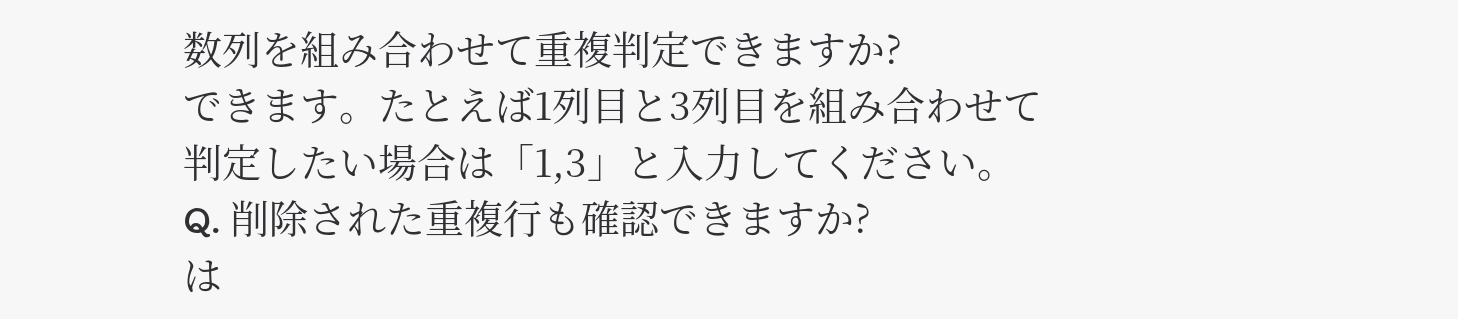数列を組み合わせて重複判定できますか?
できます。たとえば1列目と3列目を組み合わせて判定したい場合は「1,3」と入力してください。
Q. 削除された重複行も確認できますか?
は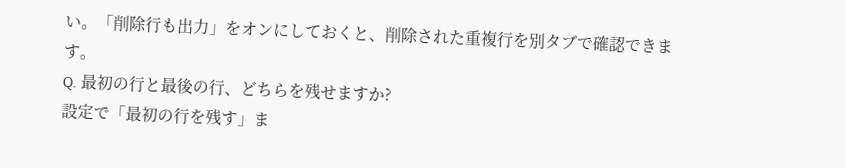い。「削除行も出力」をオンにしておくと、削除された重複行を別タブで確認できます。
Q. 最初の行と最後の行、どちらを残せますか?
設定で「最初の行を残す」ま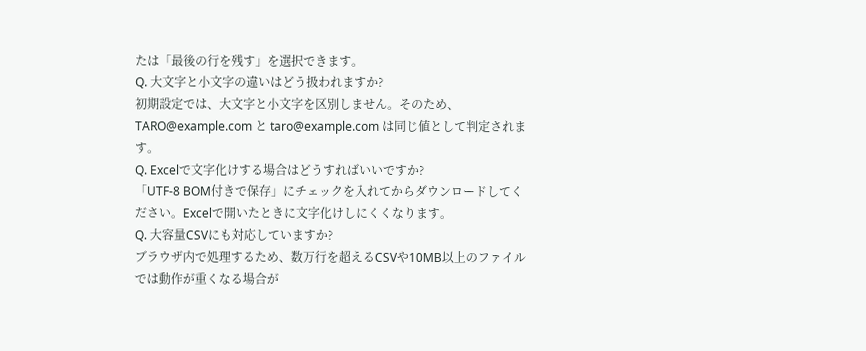たは「最後の行を残す」を選択できます。
Q. 大文字と小文字の違いはどう扱われますか?
初期設定では、大文字と小文字を区別しません。そのため、TARO@example.com と taro@example.com は同じ値として判定されます。
Q. Excelで文字化けする場合はどうすればいいですか?
「UTF-8 BOM付きで保存」にチェックを入れてからダウンロードしてください。Excelで開いたときに文字化けしにくくなります。
Q. 大容量CSVにも対応していますか?
ブラウザ内で処理するため、数万行を超えるCSVや10MB以上のファイルでは動作が重くなる場合が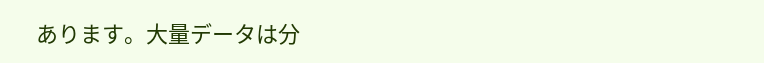あります。大量データは分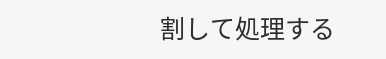割して処理する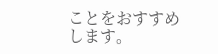ことをおすすめします。